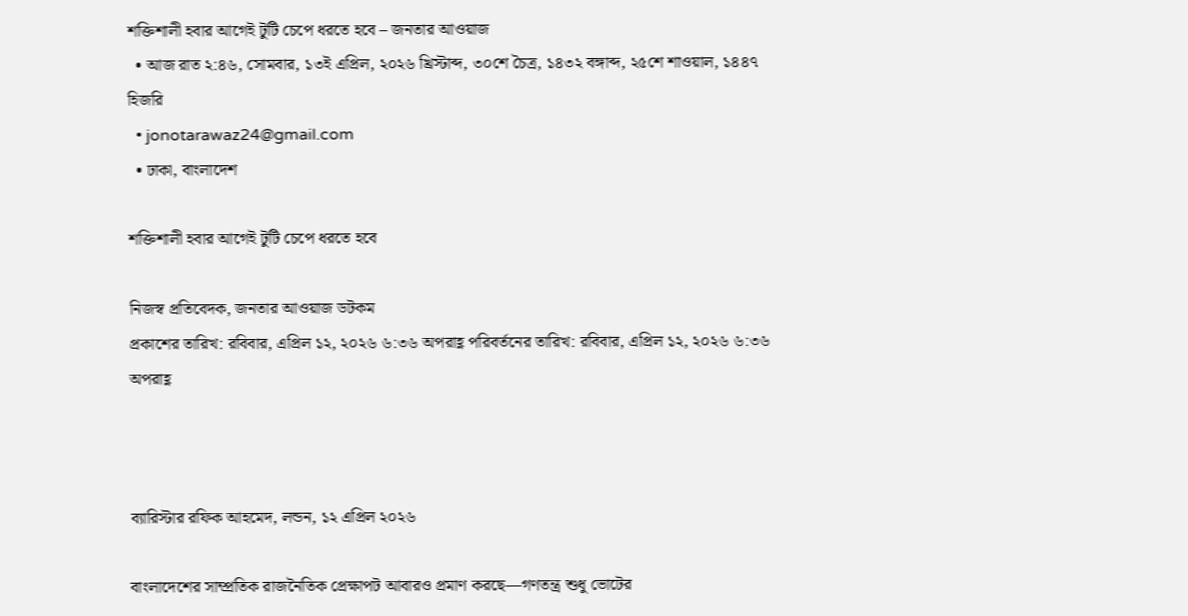শক্তিশালী হবার আগেই টুটি চেপে ধরতে হবে – জনতার আওয়াজ
  • আজ রাত ২:৪৬, সোমবার, ১৩ই এপ্রিল, ২০২৬ খ্রিস্টাব্দ, ৩০শে চৈত্র, ১৪৩২ বঙ্গাব্দ, ২৫শে শাওয়াল, ১৪৪৭ হিজরি
  • jonotarawaz24@gmail.com
  • ঢাকা, বাংলাদেশ

শক্তিশালী হবার আগেই টুটি চেপে ধরতে হবে

নিজস্ব প্রতিবেদক, জনতার আওয়াজ ডটকম
প্রকাশের তারিখ: রবিবার, এপ্রিল ১২, ২০২৬ ৬:৩৬ অপরাহ্ণ পরিবর্তনের তারিখ: রবিবার, এপ্রিল ১২, ২০২৬ ৬:৩৬ অপরাহ্ণ



ব‍্যারিস্টার রফিক আহমেদ, লন্ডন, ১২ এপ্রিল ২০২৬

বাংলাদেশের সাম্প্রতিক রাজনৈতিক প্রেক্ষাপট আবারও প্রমাণ করছে—গণতন্ত্র শুধু ভোটের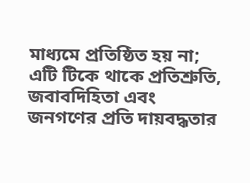মাধ্যমে প্রতিষ্ঠিত হয় না; এটি টিকে থাকে প্রতিশ্রুতি, জবাবদিহিতা এবং জনগণের প্রতি দায়বদ্ধতার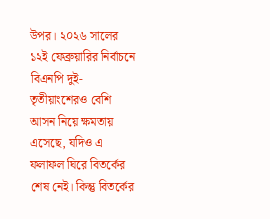উপর। ২০২৬ সালের ১২ই ফেব্রুয়ারির নির্বাচনে বিএনপি দুই-তৃতীয়াংশেরও বেশি আসন নিয়ে ক্ষমতায় এসেছে, যদিও এ ফলাফল ঘিরে বিতর্কের শেষ নেই। কিন্তু বিতর্কের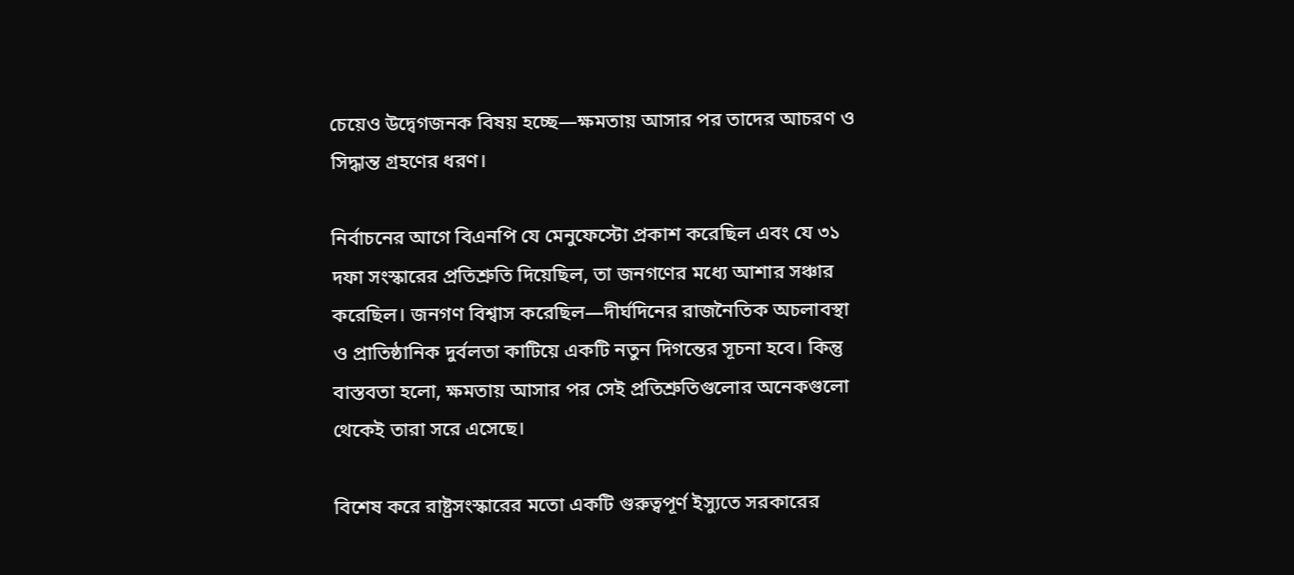চেয়েও উদ্বেগজনক বিষয় হচ্ছে—ক্ষমতায় আসার পর তাদের আচরণ ও সিদ্ধান্ত গ্রহণের ধরণ।

নির্বাচনের আগে বিএনপি যে মেনুফেস্টো প্রকাশ করেছিল এবং যে ৩১ দফা সংস্কারের প্রতিশ্রুতি দিয়েছিল, তা জনগণের মধ্যে আশার সঞ্চার করেছিল। জনগণ বিশ্বাস করেছিল—দীর্ঘদিনের রাজনৈতিক অচলাবস্থা ও প্রাতিষ্ঠানিক দুর্বলতা কাটিয়ে একটি নতুন দিগন্তের সূচনা হবে। কিন্তু বাস্তবতা হলো, ক্ষমতায় আসার পর সেই প্রতিশ্রুতিগুলোর অনেকগুলো থেকেই তারা সরে এসেছে।

বিশেষ করে রাষ্ট্রসংস্কারের মতো একটি গুরুত্বপূর্ণ ইস্যুতে সরকারের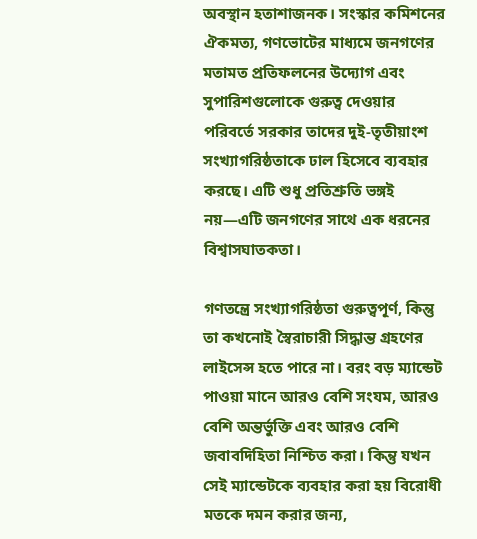অবস্থান হতাশাজনক। সংস্কার কমিশনের ঐকমত্য, গণভোটের মাধ্যমে জনগণের মতামত প্রতিফলনের উদ্যোগ এবং সুপারিশগুলোকে গুরুত্ব দেওয়ার পরিবর্তে সরকার তাদের দুই-তৃতীয়াংশ সংখ্যাগরিষ্ঠতাকে ঢাল হিসেবে ব্যবহার করছে। এটি শুধু প্রতিশ্রুতি ভঙ্গই নয়—এটি জনগণের সাথে এক ধরনের বিশ্বাসঘাতকতা।

গণতন্ত্রে সংখ্যাগরিষ্ঠতা গুরুত্বপূর্ণ, কিন্তু তা কখনোই স্বৈরাচারী সিদ্ধান্ত গ্রহণের লাইসেন্স হতে পারে না। বরং বড় ম্যান্ডেট পাওয়া মানে আরও বেশি সংযম, আরও বেশি অন্তর্ভুক্তি এবং আরও বেশি জবাবদিহিতা নিশ্চিত করা। কিন্তু যখন সেই ম্যান্ডেটকে ব্যবহার করা হয় বিরোধী মতকে দমন করার জন্য,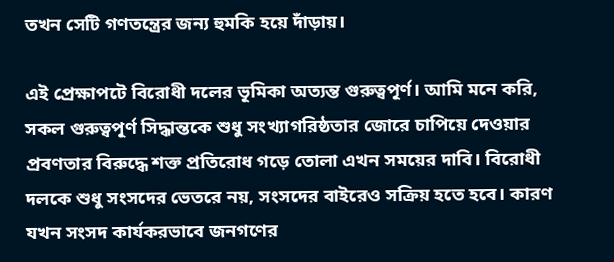তখন সেটি গণতন্ত্রের জন্য হুমকি হয়ে দাঁড়ায়।

এই প্রেক্ষাপটে বিরোধী দলের ভূমিকা অত্যন্ত গুরুত্বপূর্ণ। আমি মনে করি, সকল গুরুত্বপূর্ণ সিদ্ধান্তকে শুধু সংখ্যাগরিষ্ঠতার জোরে চাপিয়ে দেওয়ার প্রবণতার বিরুদ্ধে শক্ত প্রতিরোধ গড়ে তোলা এখন সময়ের দাবি। বিরোধী দলকে শুধু সংসদের ভেতরে নয়, সংসদের বাইরেও সক্রিয় হতে হবে। কারণ যখন সংসদ কার্যকরভাবে জনগণের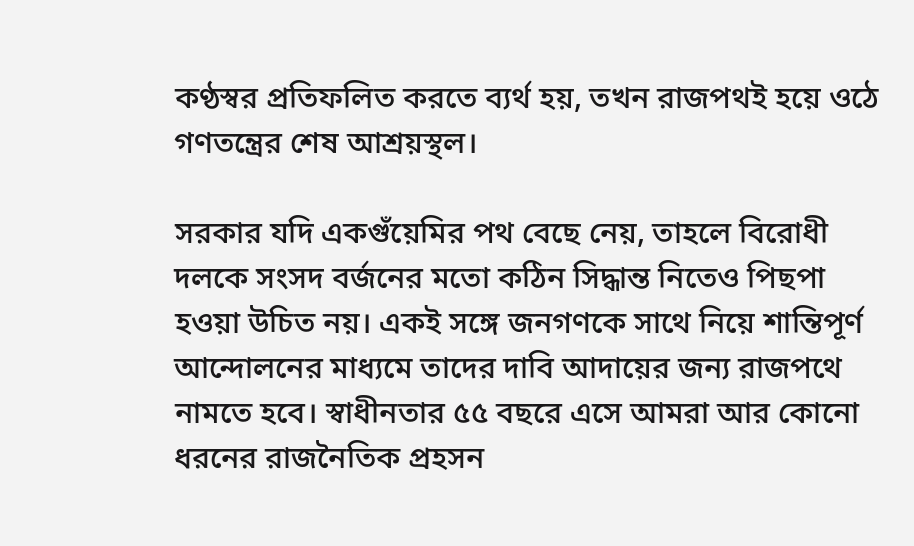কণ্ঠস্বর প্রতিফলিত করতে ব্যর্থ হয়, তখন রাজপথই হয়ে ওঠে গণতন্ত্রের শেষ আশ্রয়স্থল।

সরকার যদি একগুঁয়েমির পথ বেছে নেয়, তাহলে বিরোধী দলকে সংসদ বর্জনের মতো কঠিন সিদ্ধান্ত নিতেও পিছপা হওয়া উচিত নয়। একই সঙ্গে জনগণকে সাথে নিয়ে শান্তিপূর্ণ আন্দোলনের মাধ্যমে তাদের দাবি আদায়ের জন্য রাজপথে নামতে হবে। স্বাধীনতার ৫৫ বছরে এসে আমরা আর কোনো ধরনের রাজনৈতিক প্রহসন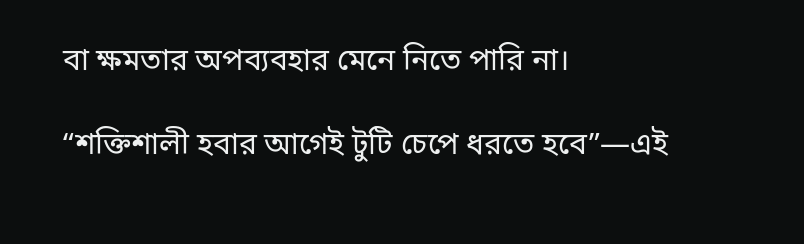বা ক্ষমতার অপব্যবহার মেনে নিতে পারি না।

“শক্তিশালী হবার আগেই টুটি চেপে ধরতে হবে”—এই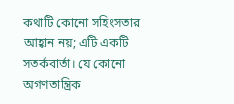কথাটি কোনো সহিংসতার আহ্বান নয়; এটি একটি সতর্কবার্তা। যে কোনো অগণতান্ত্রিক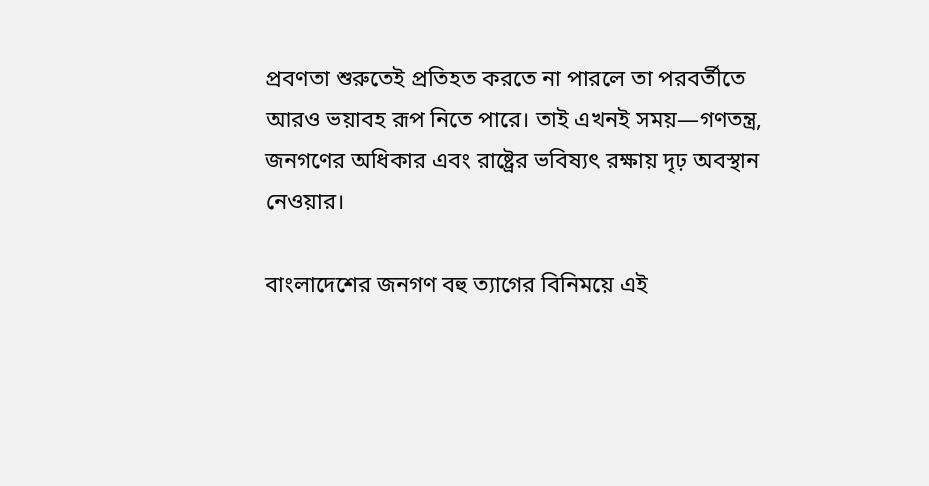প্রবণতা শুরুতেই প্রতিহত করতে না পারলে তা পরবর্তীতে আরও ভয়াবহ রূপ নিতে পারে। তাই এখনই সময়—গণতন্ত্র, জনগণের অধিকার এবং রাষ্ট্রের ভবিষ্যৎ রক্ষায় দৃঢ় অবস্থান নেওয়ার।

বাংলাদেশের জনগণ বহু ত্যাগের বিনিময়ে এই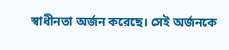স্বাধীনতা অর্জন করেছে। সেই অর্জনকে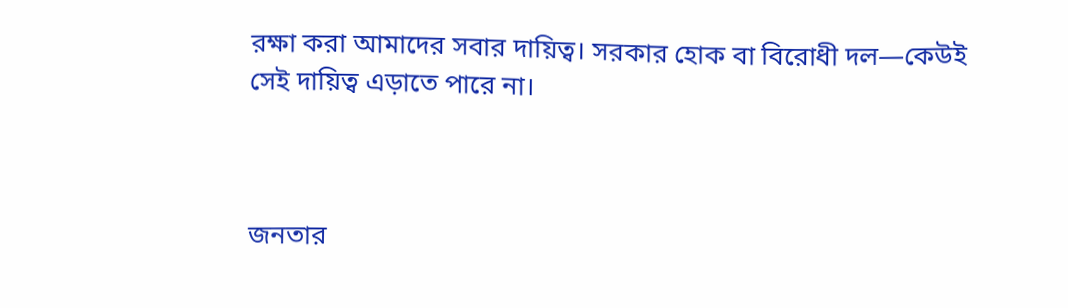রক্ষা করা আমাদের সবার দায়িত্ব। সরকার হোক বা বিরোধী দল—কেউই সেই দায়িত্ব এড়াতে পারে না।



জনতার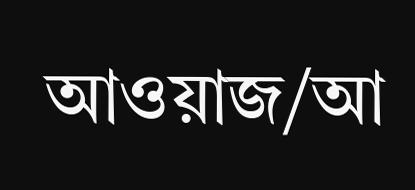আওয়াজ/আ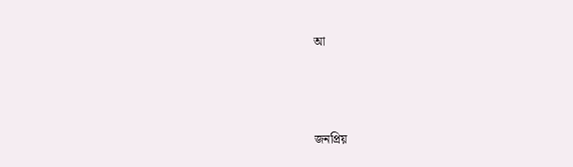আ



জনপ্রিয়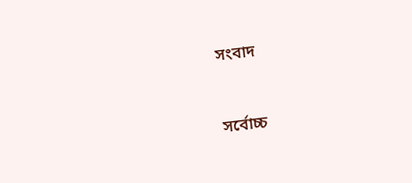সংবাদ



সর্বোচ্চ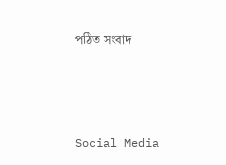পঠিত সংবাদ



Social Media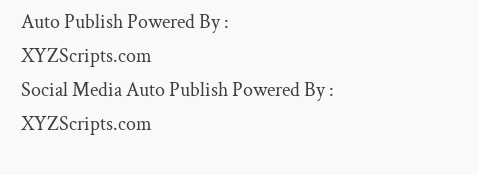Auto Publish Powered By : XYZScripts.com
Social Media Auto Publish Powered By : XYZScripts.com